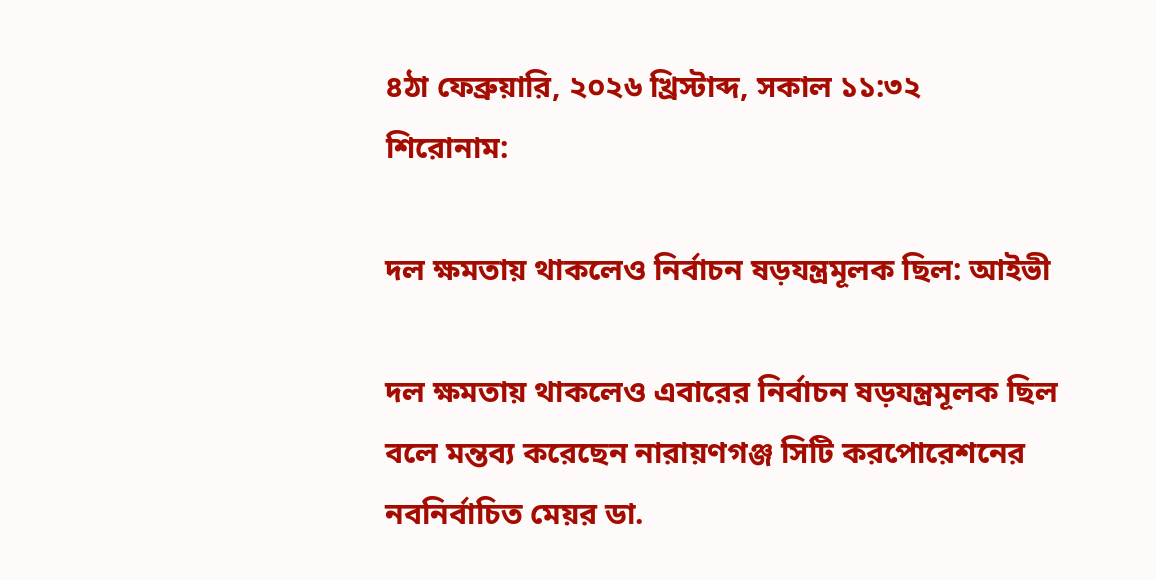৪ঠা ফেব্রুয়ারি, ২০২৬ খ্রিস্টাব্দ, সকাল ১১:৩২
শিরোনাম:

দল ক্ষমতায় থাকলেও নির্বাচন ষড়যন্ত্রমূলক ছিল: আইভী

দল ক্ষমতায় থাকলেও এবারের নির্বাচন ষড়যন্ত্রমূলক ছিল বলে মন্তব্য করেছেন নারায়ণগঞ্জ সিটি করপোরেশনের নবনির্বাচিত মেয়র ডা.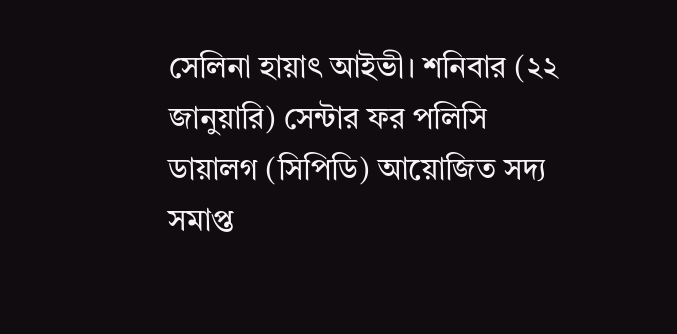সেলিনা হায়াৎ আইভী। শনিবার (২২ জানুয়ারি) সেন্টার ফর পলিসি ডায়ালগ (সিপিডি) আয়োজিত সদ্য সমাপ্ত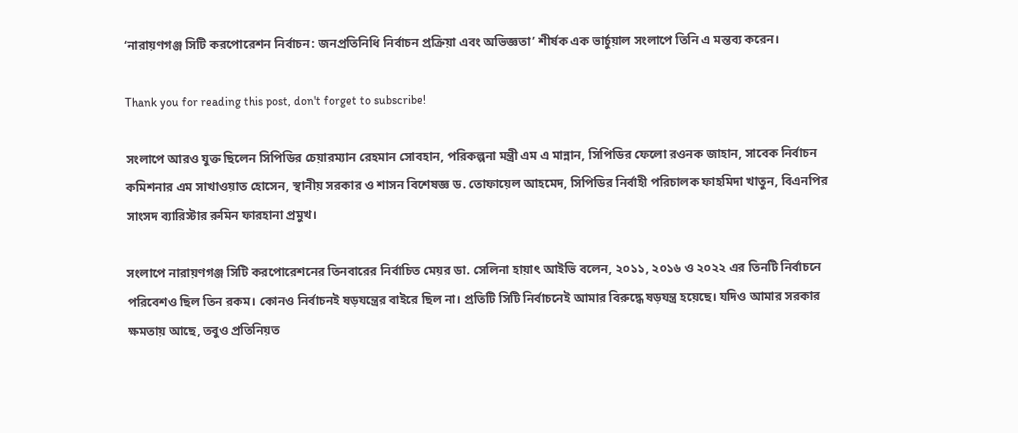‘নারায়ণগঞ্জ সিটি করপোরেশন নির্বাচন: জনপ্রতিনিধি নির্বাচন প্রক্রিয়া এবং অভিজ্ঞতা’ শীর্ষক এক ভার্চুয়াল সংলাপে তিনি এ মন্তব্য করেন।

Thank you for reading this post, don't forget to subscribe!

সংলাপে আরও যুক্ত ছিলেন সিপিডির চেয়ারম্যান রেহমান সোবহান, পরিকল্পনা মন্ত্রী এম এ মান্নান, সিপিডির ফেলো রওনক জাহান, সাবেক নির্বাচন কমিশনার এম সাখাওয়াত হোসেন, স্থানীয় সরকার ও শাসন বিশেষজ্ঞ ড. তোফায়েল আহমেদ, সিপিডির নির্বাহী পরিচালক ফাহমিদা খাতুন, বিএনপির সাংসদ ব্যারিস্টার রুমিন ফারহানা প্রমুখ।

সংলাপে নারায়ণগঞ্জ সিটি করপোরেশনের তিনবারের নির্বাচিত মেয়র ডা. সেলিনা হায়াৎ আইভি বলেন, ২০১১, ২০১৬ ও ২০২২ এর তিনটি নির্বাচনে পরিবেশও ছিল তিন রকম। কোনও নির্বাচনই ষড়যন্ত্রের বাইরে ছিল না। প্রতিটি সিটি নির্বাচনেই আমার বিরুদ্ধে ষড়যন্ত্র হয়েছে। যদিও আমার সরকার ক্ষমতায় আছে, তবুও প্রতিনিয়ত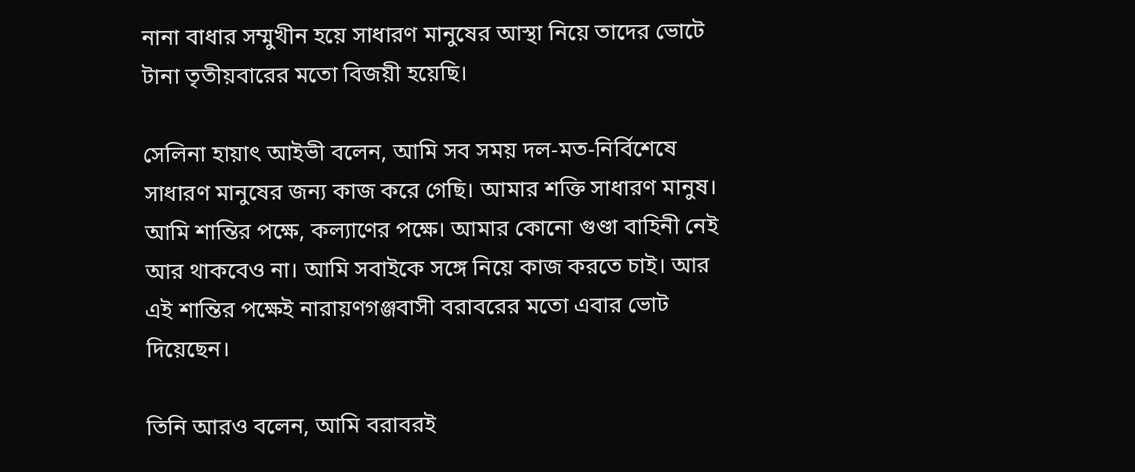নানা বাধার সম্মুখীন হয়ে সাধারণ মানুষের আস্থা নিয়ে তাদের ভোটে টানা তৃতীয়বারের মতো বিজয়ী হয়েছি।

সেলিনা হায়াৎ আইভী বলেন, আমি সব সময় দল-মত-নির্বিশেষে সাধারণ মানুষের জন্য কাজ করে গেছি। আমার শক্তি সাধারণ মানুষ। আমি শান্তির পক্ষে, কল্যাণের পক্ষে। আমার কোনো গুণ্ডা বাহিনী নেই আর থাকবেও না। আমি সবাইকে সঙ্গে নিয়ে কাজ করতে চাই। আর এই শান্তির পক্ষেই নারায়ণগঞ্জবাসী বরাবরের মতো এবার ভোট দিয়েছেন।

তিনি আরও বলেন, আমি বরাবরই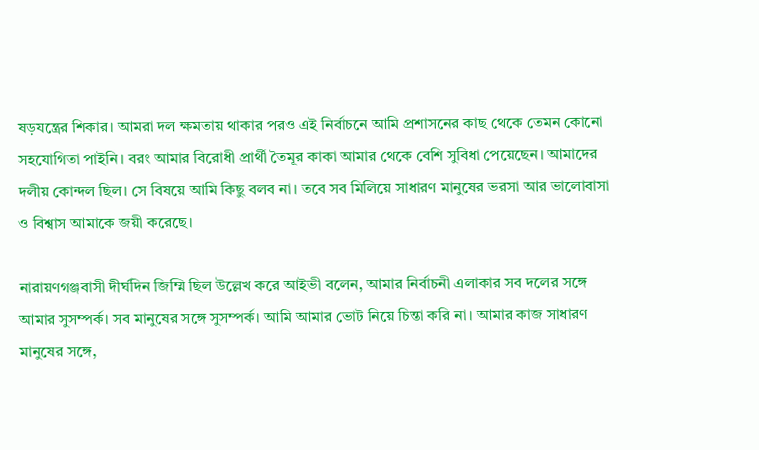ষড়যন্ত্রের শিকার। আমরা দল ক্ষমতায় থাকার পরও এই নির্বাচনে আমি প্রশাসনের কাছ থেকে তেমন কোনো সহযোগিতা পাইনি। বরং আমার বিরোধী প্রার্থী তৈমূর কাকা আমার থেকে বেশি সুবিধা পেয়েছেন। আমাদের দলীয় কোন্দল ছিল। সে বিষয়ে আমি কিছু বলব না। তবে সব মিলিয়ে সাধারণ মানুষের ভরসা আর ভালোবাসা ও বিশ্বাস আমাকে জয়ী করেছে।

নারায়ণগঞ্জবাসী দীর্ঘদিন জিম্মি ছিল উল্লেখ করে আইভী বলেন, আমার নির্বাচনী এলাকার সব দলের সঙ্গে আমার সুসম্পর্ক। সব মানুষের সঙ্গে সুসম্পর্ক। আমি আমার ভোট নিয়ে চিন্তা করি না। আমার কাজ সাধারণ মানুষের সঙ্গে,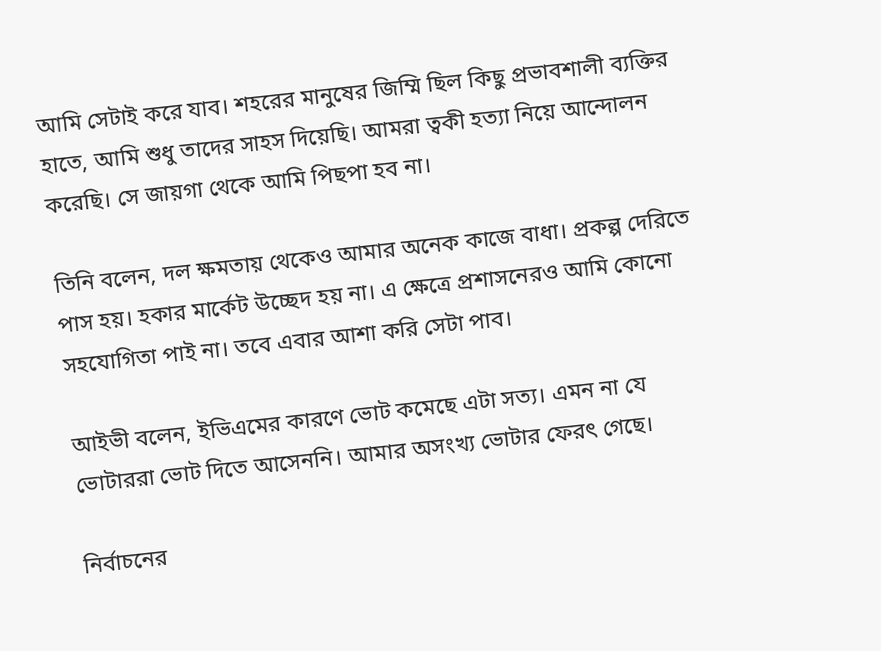আমি সেটাই করে যাব। শহরের মানুষের জিম্মি ছিল কিছু প্রভাবশালী ব্যক্তির হাতে, আমি শুধু তাদের সাহস দিয়েছি। আমরা ত্বকী হত্যা নিয়ে আন্দোলন করেছি। সে জায়গা থেকে আমি পিছপা হব না।

তিনি বলেন, দল ক্ষমতায় থেকেও আমার অনেক কাজে বাধা। প্রকল্প দেরিতে পাস হয়। হকার মার্কেট উচ্ছেদ হয় না। এ ক্ষেত্রে প্রশাসনেরও আমি কোনো সহযোগিতা পাই না। তবে এবার আশা করি সেটা পাব।

আইভী বলেন, ইভিএমের কারণে ভোট কমেছে এটা সত্য। এমন না যে ভোটাররা ভোট দিতে আসেননি। আমার অসংখ্য ভোটার ফেরৎ গেছে।

নির্বাচনের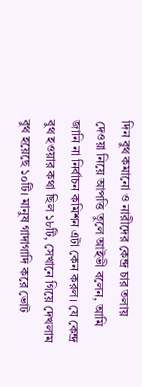দিন বুথ কমানো ও নারীদের কেন্দ্র চার তলায় দেওয়া নিয়ে আপত্তি তুলে আইভী বলেন, আমি জানি না নির্বাচন কমিশন এটা কেন করল। যে কেন্দ্র বুথ হওয়ার কথা ছিল ১৮টি, সেখানে গিয়ে দেখলাম বুথ হয়েছে ১০টি। মানুষ গাদাগাদি করে ভোট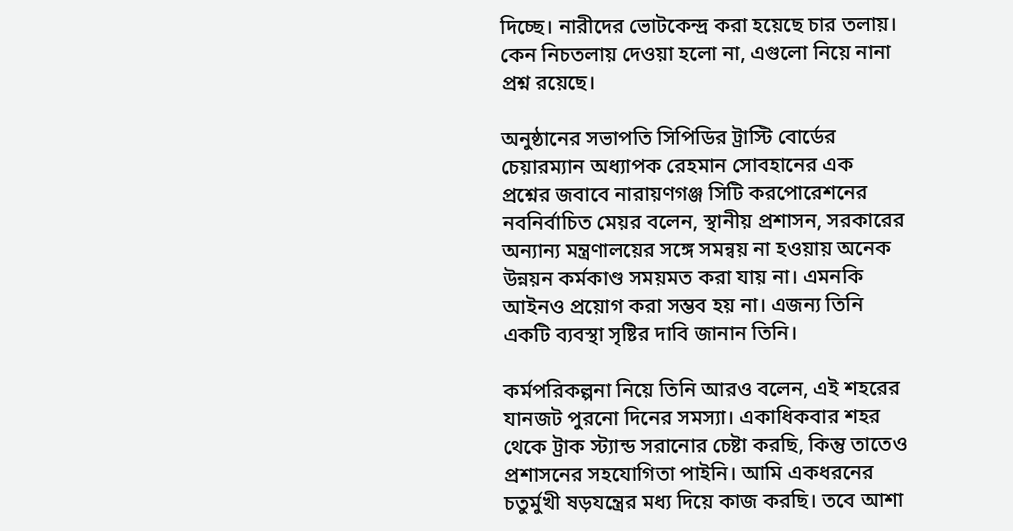দিচ্ছে। নারীদের ভোটকেন্দ্র করা হয়েছে চার তলায়। কেন নিচতলায় দেওয়া হলো না, এগুলো নিয়ে নানা প্রশ্ন রয়েছে।

অনুষ্ঠানের সভাপতি সিপিডির ট্রাস্টি বোর্ডের চেয়ারম্যান অধ্যাপক রেহমান সোবহানের এক প্রশ্নের জবাবে নারায়ণগঞ্জ সিটি করপোরেশনের নবনির্বাচিত মেয়র বলেন, স্থানীয় প্রশাসন, সরকারের অন্যান্য মন্ত্রণালয়ের সঙ্গে সমন্বয় না হওয়ায় অনেক উন্নয়ন কর্মকাণ্ড সময়মত করা যায় না। এমনকি আইনও প্রয়োগ করা সম্ভব হয় না। এজন্য তিনি একটি ব্যবস্থা সৃষ্টির দাবি জানান তিনি।

কর্মপরিকল্পনা নিয়ে তিনি আরও বলেন, এই শহরের যানজট পুরনো দিনের সমস্যা। একাধিকবার শহর থেকে ট্রাক স্ট্যান্ড সরানোর চেষ্টা করছি, কিন্তু তাতেও প্রশাসনের সহযোগিতা পাইনি। আমি একধরনের চতুর্মুখী ষড়যন্ত্রের মধ্য দিয়ে কাজ করছি। তবে আশা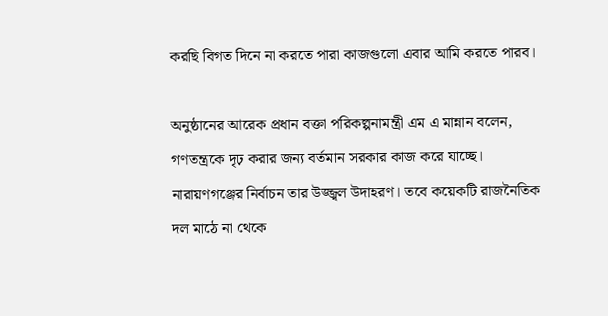করছি বিগত দিনে না করতে পারা কাজগুলো এবার আমি করতে পারব।

অনুষ্ঠানের আরেক প্রধান বক্তা পরিকল্পনামন্ত্রী এম এ মান্নান বলেন, গণতন্ত্রকে দৃঢ় করার জন্য বর্তমান সরকার কাজ করে যাচ্ছে। নারায়ণগঞ্জের নির্বাচন তার উজ্জ্বল উদাহরণ। তবে কয়েকটি রাজনৈতিক দল মাঠে না থেকে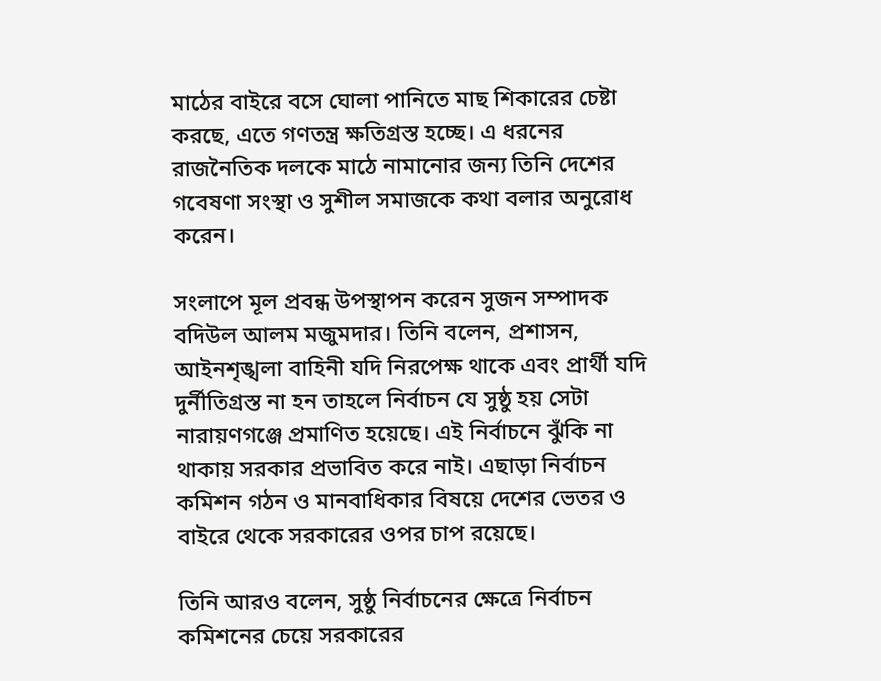মাঠের বাইরে বসে ঘোলা পানিতে মাছ শিকারের চেষ্টা করছে, এতে গণতন্ত্র ক্ষতিগ্রস্ত হচ্ছে। এ ধরনের রাজনৈতিক দলকে মাঠে নামানোর জন্য তিনি দেশের গবেষণা সংস্থা ও সুশীল সমাজকে কথা বলার অনুরোধ করেন।

সংলাপে মূল প্রবন্ধ উপস্থাপন করেন সুজন সম্পাদক বদিউল আলম মজুমদার। তিনি বলেন, প্রশাসন, আইনশৃঙ্খলা বাহিনী যদি নিরপেক্ষ থাকে এবং প্রার্থী যদি দুর্নীতিগ্রস্ত না হন তাহলে নির্বাচন যে সুষ্ঠু হয় সেটা নারায়ণগঞ্জে প্রমাণিত হয়েছে। এই নির্বাচনে ঝুঁকি না থাকায় সরকার প্রভাবিত করে নাই। এছাড়া নির্বাচন কমিশন গঠন ও মানবাধিকার বিষয়ে দেশের ভেতর ও বাইরে থেকে সরকারের ওপর চাপ রয়েছে।

তিনি আরও বলেন, সুষ্ঠু নির্বাচনের ক্ষেত্রে নির্বাচন কমিশনের চেয়ে সরকারের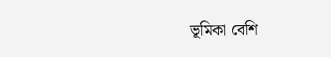ভূমিকা বেশি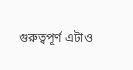গুরুত্বপূর্ণ এটাও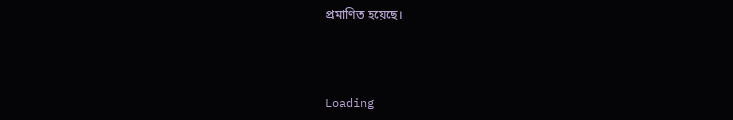প্রমাণিত হয়েছে।



Loading